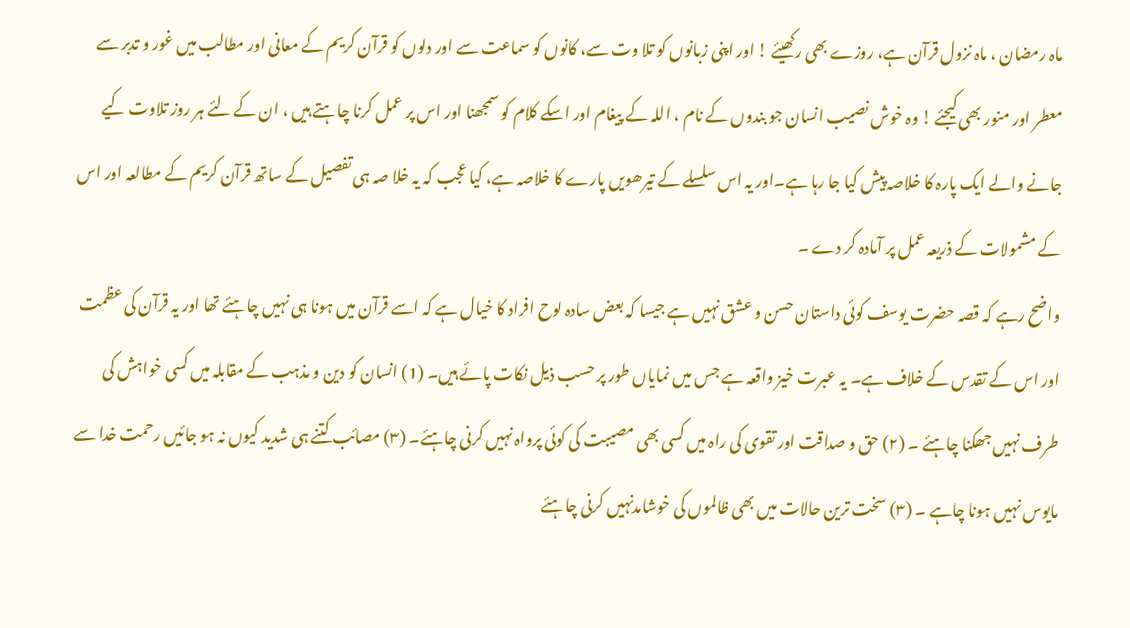ماہ رمضان ، ماہ نزول قرآن ہے، روزے بھی رکھیئے ! اور اپنی زبانوں کو تلا وت سے، کانوں کو سماعت سے اور دلوں کو قرآن کریم کے معانی اور مطالب میں غور و تدبر سے معطر اور منور بھی کیجئے ! وہ خوش نصیب انسان جو بندوں کے نام ، اللہ کے پیغام اور اسکے کلام کو سمجھنا اور اس پر عمل کرنا چاہتے ہیں ، ان کے لئے ہر روز تلاوت کیے جانے والے ایک پارہ کا خلاصہ پیش کیا جا رہا ہے۔اور یہ اس سلسلے کے تیرھویں پارے کا خلاصہ ہے، کیا عجب کہ یہ خلا صہ ہی تفصیل کے ساتھ قرآن کریم کے مطالعہ اور اس کے مشمولات کے ذریعہ عمل پر آمادہ کر دے ۔
واضح رہے کہ قصہ حضرت یوسف کوئی داستان حسن و عشق نہیں ہے جیسا کہ بعض سادہ لوح افراد کا خیال ہے کہ اسے قرآن میں ہونا ہی نہیں چاہئے تھا اور یہ قرآن کی عظمت اور اس کے تقدس کے خلاف ہے۔ یہ عبرت خیز واقعہ ہے جس میں نمایاں طور پر حسب ذیل نکات پائے ہیں۔ (1) انسان کو دین و مذہب کے مقابلہ میں کسی خواہش کی طرف نہیں جھکنا چاہئے ۔ (۲) حق و صداقت اور تقوی کی راہ میں کسی بھی مصیبت کی کوئی پرواہ نہیں کرنی چاہئے۔ (۳) مصائب کتنے ہی شدید کیوں نہ ہو جائیں رحمت خدا سے مایوس نہیں ہونا چاہے ۔ (۳) سخت ترین حالات میں بھی ظالموں کی خوشامدنہیں کرنی چاہئے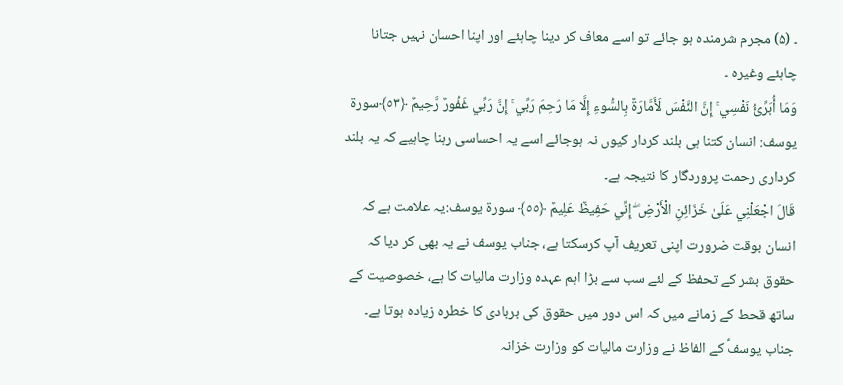۔ (۵) مجرم شرمندہ ہو جائے تو اسے معاف کر دینا چاہئے اور اپنا احسان نہیں جتانا چاہئے وغیرہ ۔
وَمَا أُبَرِّئُ نَفْسِي ۚ إِنَّ النَّفْسَ لَأَمَّارَةٌ بِالسُّوءِ إِلَّا مَا رَحِمَ رَبِّي ۚ إِنَّ رَبِّي غَفُورٌ رَّحِيمٌ ﴿٥٣﴾سورة يوسف: انسان کتنا ہی بلند کردار کیوں نہ ہوجائے اسے یہ احساسی رہنا چاہیے کہ یہ بلند کرداری رحمت پروردگار کا نتیجہ ہے۔
قَالَ اجْعَلْنِي عَلَىٰ خَزَائِنِ الْأَرْضِ ۖ إِنِّي حَفِيظٌ عَلِيمٌ ﴿٥٥﴾ سورة يوسف:یہ علامت ہے کہ انسان بوقت ضرورت اپنی تعریف آپ کرسکتا ہے، جناب یوسف نے یہ بھی کر دیا کہ حقوق بشر کے تحفظ کے لئے سب سے بڑا اہم عہدہ وزارت مالیات کا ہے، خصوصیت کے ساتھ قحط کے زمانے میں کہ اس دور میں حقوق کی بربادی کا خطرہ زیادہ ہوتا ہے۔ جناب یوسفؑ کے الفاظ نے وزارت مالیات کو وزارت خزانہ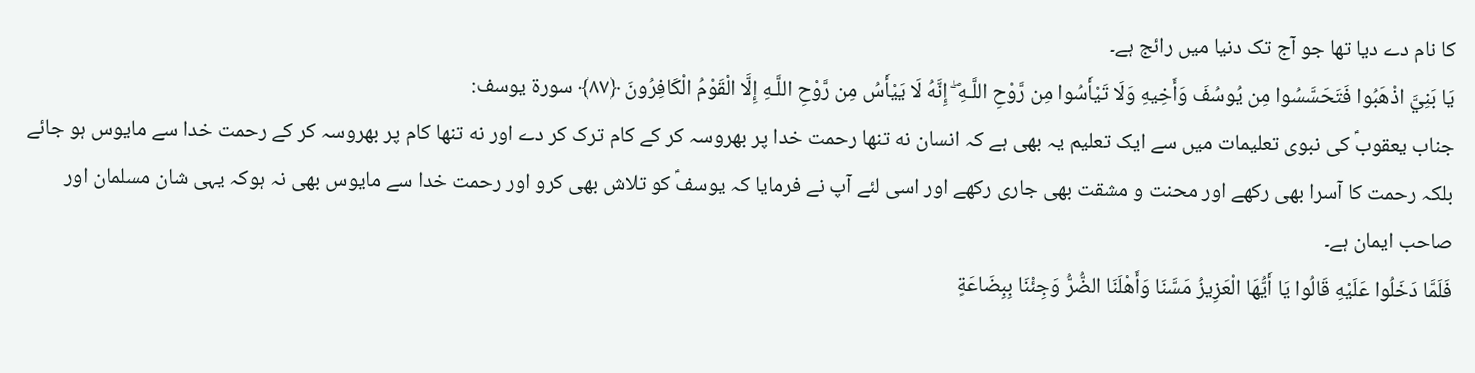کا نام دے دیا تھا جو آج تک دنیا میں رائج ہے۔
يَا بَنِيَّ اذْهَبُوا فَتَحَسَّسُوا مِن يُوسُفَ وَأَخِيهِ وَلَا تَيْأَسُوا مِن رَّوْحِ اللَّـهِ ۖ إِنَّهُ لَا يَيْأَسُ مِن رَّوْحِ اللَّـهِ إِلَّا الْقَوْمُ الْكَافِرُونَ ﴿٨٧﴾ سورة يوسف:
جناب یعقوبؑ کی نبوی تعلیمات میں سے ایک تعلیم یہ بھی ہے کہ انسان نه تنها رحمت خدا پر بھروسہ کر کے کام ترک کر دے اور نه تنها کام پر بھروسہ کر کے رحمت خدا سے مایوس ہو جائے بلکہ رحمت کا آسرا بھی رکھے اور محنت و مشقت بھی جاری رکھے اور اسی لئے آپ نے فرمایا کہ یوسفؑ کو تلاش بھی کرو اور رحمت خدا سے مایوس بھی نہ ہوکہ یہی شان مسلمان اور صاحب ایمان ہے۔
فَلَمَّا دَخَلُوا عَلَيْهِ قَالُوا يَا أَيُّهَا الْعَزِيزُ مَسَّنَا وَأَهْلَنَا الضُّرُّ وَجِئْنَا بِبِضَاعَةٍ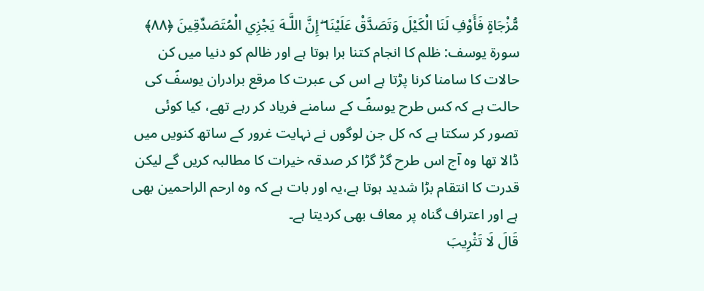مُّزْجَاةٍ فَأَوْفِ لَنَا الْكَيْلَ وَتَصَدَّقْ عَلَيْنَا ۖ إِنَّ اللَّـهَ يَجْزِي الْمُتَصَدِّقِينَ ﴿٨٨﴾ سورة يوسف: ظلم کا انجام کتنا برا ہوتا ہے اور ظالم کو دنیا میں کن حالات کا سامنا کرنا پڑتا ہے اس کی عبرت کا مرقع برادران یوسفؑ کی حالت ہے کہ کس طرح یوسفؑ کے سامنے فریاد کر رہے تھے، کیا کوئی تصور کر سکتا ہے کہ کل جن لوگوں نے نہایت غرور کے ساتھ کنویں میں ڈالا تھا وہ آج اس طرح گڑ گڑا کر صدقہ خیرات کا مطالبہ کریں گے لیکن قدرت کا انتقام بڑا شدید ہوتا ہے،یہ اور بات ہے کہ وہ ارحم الراحمین بھی ہے اور اعتراف گناہ پر معاف بھی کردیتا ہے۔
قَالَ لَا تَثْرِيبَ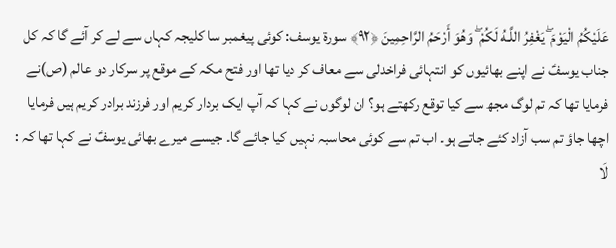عَلَيْكُمُ الْيَوْمَ ۖ يَغْفِرُ اللَّـهُ لَكُمْ ۖ وَهُوَ أَرْحَمُ الرَّاحِمِينَ ﴿٩٢﴾ سورة يوسف: کوئی پیغمبر سا کلیجہ کہاں سے لے کر آئے گا کہ کل جناب یوسفؑ نے اپنے بھائیوں کو انتہائی فراخدلی سے معاف کر دیا تھا اور فتح مکہ کے موقع پر سرکار دو عالم (ص)نے فرمایا تھا کہ تم لوگ مجھ سے کیا توقع رکھتے ہو؟ ان لوگوں نے کہا کہ آپ ایک بردار کریم اور فرزند برادر کریم ہیں فرمایا اچھا جاؤ تم سب آزاد کئے جاتے ہو۔ اب تم سے کوئی محاسبہ نہیں کیا جائے گا۔ جیسے میرے بھائی یوسفؑ نے کہا تھا کہ : لَا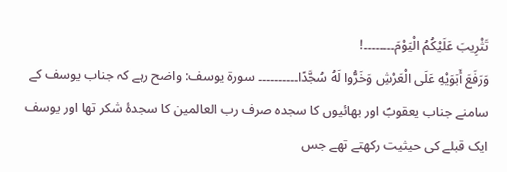تَثْرِيبَ عَلَيْكُمُ الْيَوْمَ۔۔۔۔۔۔۔۔!
وَرَفَعَ أَبَوَيْهِ عَلَى الْعَرْشِ وَخَرُّوا لَهُ سُجَّدًا۔۔۔۔۔۔۔۔۔۔ سورة يوسف: واضح رہے کہ جناب یوسف کے سامنے جناب یعقوبؑ اور بھائیوں کا سجدہ صرف رب العالمین کا سجدهٔ شکر تھا اور یوسف ایک قبلے کی حیثیت رکھتے تھے جس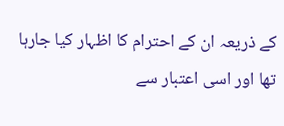کے ذریعہ ان کے احترام کا اظہار کیا جارہا تھا اور اسی اعتبار سے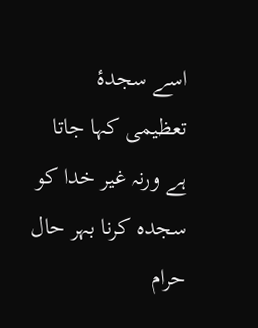اسے سجدۂ تعظیمی کہا جاتا ہے ورنہ غیر خدا کو سجده کرنا بہر حال حرام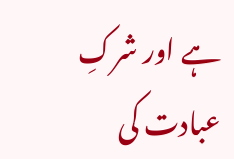ہے اور شرکِ عبادت کی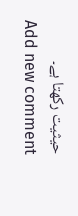حیثیت رکھتا ہے۔
Add new comment